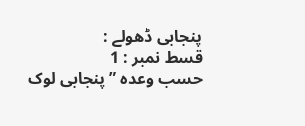پنجابی ڈھولے :
قسط نمبر : 1
حسب وعدہ ” پنجابی لوک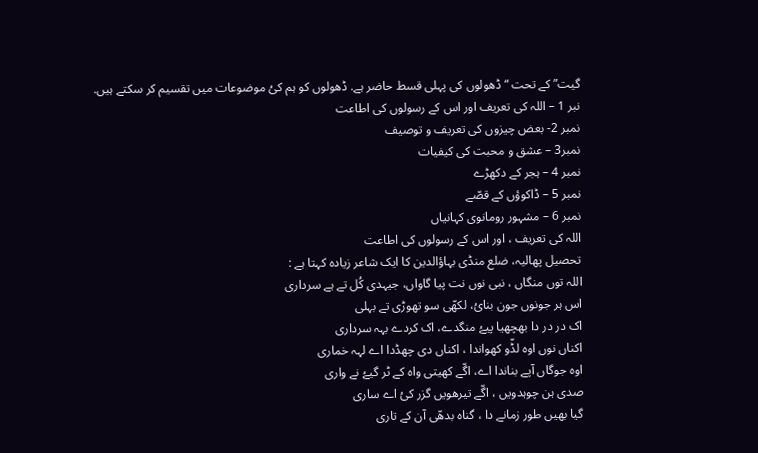گیت” کے تحت “ڈھولوں کی پہلی قسط حاضر ہے. ڈھولوں کو ہم کیُ موضوعات میں تقسیم کر سکتے ہیں.
نبر 1 – اللہ کی تعریف اور اس کے رسولوں کی اطاعت
نمبر 2- بعض چیزوں کی تعریف و توصیف
نمبر3 – عشق و محبت کی کیفیات
نمبر 4 – ہجر کے دکھڑے
نمبر 5 – ڈاکوؤں کے قصّے
نمبر 6 – مشہور رومانوی کہانیاں
اللہ کی تعریف ، اور اس کے رسولوں کی اطاعت
تحصیل پھالیہ، ضلع منڈی بہاؤالدین کا ایک شاعر زیادہ کہتا ہے :
اللہ توں منگاں ، نبی نوں نت پیا گاواں، جیہدی کُل تے ہے سرداری
اس ہر جونوں جون بنایُ، لکھّی سو تھوڑی تے بہلی
اک در در دا بھچھیا پیےُ منگدے، اک کردے بہہ سرداری
اکناں نوں اوہ لڈّو کھواندا ، اکناں دی چھڈدا اے لہہ خماری
اوہ جوگاں آپے بناندا اے، اگّے کھیتی واہ کے ٹر گیےُ نے واری
صدی ہن چوہدویں ، اگّے تیرھویں گزر کیُ اے ساری
گیا بھیں طور زمانے دا ، گناہ بدھّی آن کے تاری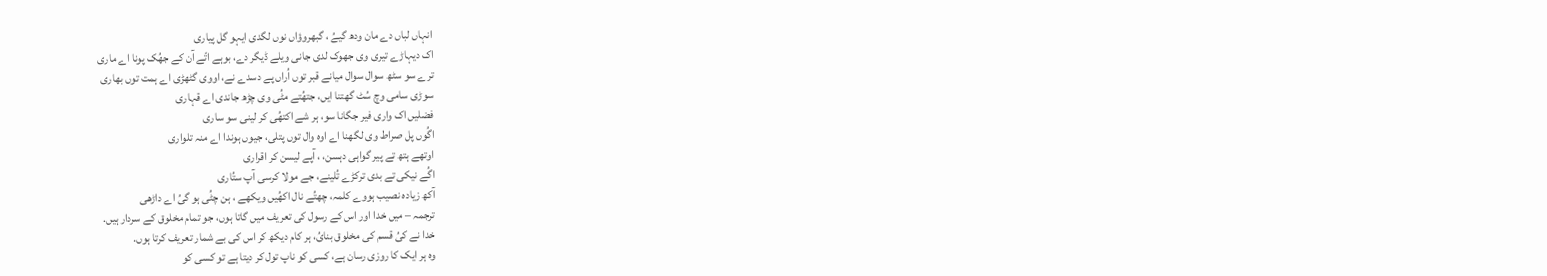انہاں لباں دے مان ودھ گیےُ ، گبھروؤاں نوں لگدی ایہو گل پیاری
اک دیہاڑے تیری وی جھوک لدی جانی ویلے ڈیگر دے، بوہے اتّے آن کے جھُک پونا اے ماری
ترے سو سٹھ سوال سوال میانے قبر توں اُراں پے دسدے نے، اووی گٹھڑی اے ہمت توں بھاری
سوڑی سامی وچ سُٹ گھتنا ایں، جتھُتے مٹُی وی چڑھ جاندی اے قہاری
فضلیں اک واری فیر جگانا سو، ہر شے اکتھُی کر لینی سو ساری
اگُوں پل صراط وی لگھنا اے اوہ وال توں پتلی، جیوں ہوندا اے منہ تلواری
اوتھے ہتھ تے پیر گواہی دہسن، ، آپے لیسن کر اقراری
اگُے نیکی تے بدی ترکڑے تُلینے، جے مولا کرسی آپ ستُاری
آکھ زیادہ نصیب ہووے کلمہ، چھتُے نال اکھُیں ویکھے ، ہن چٹُی ہو گیُ اے داڑھی
ترجمہ – میں خدا اور اس کے رسول کی تعریف میں گاتا ہوں، جو تمام مخلوق کے سردار ہیں.
خدا نے کیُ قسم کی مخلوق بنایُ، ہر کام دیکھ کر اس کی بے شمار تعریف کرتا ہوں.
وہ ہر ایک کا روزی رسان ہے، کسی کو ناپ تول کر دیتا ہے تو کسی کو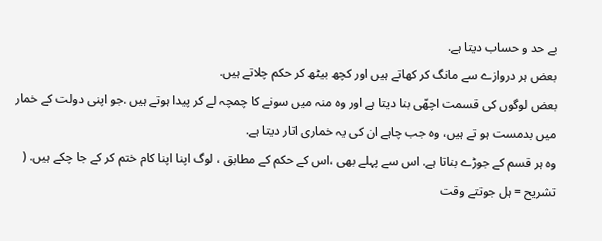بے حد و حساب دیتا ہے.
بعض ہر دروازے سے مانگ کر کھاتے ہیں اور کچھ بیٹھ کر حکم چلاتے ہیں.
بعض لوگوں کی قسمت اچھّی بنا دیتا ہے اور وہ منہ میں سونے کا چمچہ لے کر پیدا ہوتے ہیں .جو اپنی دولت کے خمار میں بدمست ہو تے ہیں، وہ جب چاہے ان کی یہ خماری اتار دیتا ہے.
وہ ہر قسم کے جوڑے بناتا ہے. اس سے پہلے بھی ،اس کے حکم کے مطابق ، لوگ اپنا اپنا کام ختم کر کے جا چکے ہیں. ( تشریح = ہل جوتتے وقت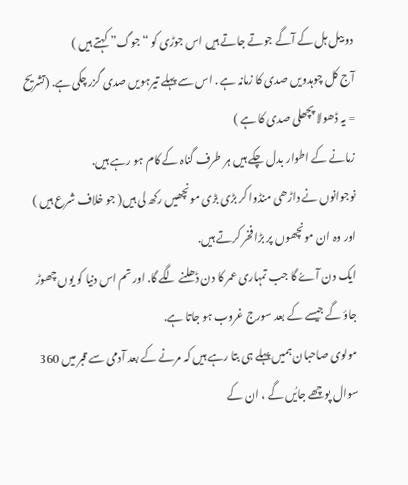دو بیل ہل کے آگے جوتے جاتے ہیں اس جوڑی کو “جوگ” کہتے ہیں )
آج کل چوہدویں صدی کا زمانہ ہے . اس سے پہلے تیرہویں صدی گزر چکی ہے. (تشریح = یہ ڈھولا پچھلی صدی کا ہے )
زمانے کے اطوار بدل چکے ہیں ہر طرف گناہ کے کام ہو رہے ہیں.
نوجوانوں نے داڑھی منڈوا کر بڑی بڑی مونچھیں رکھ لی ہیں( جو خلاف شرع ہیں ) اور وہ ان مونچھوں پر بڑا فخر کرتے ہیں.
ایک دن آےُ گا جب تمہاری عمر کا دن ڈھلنے لگے گا. اور تم اس دنیا کو یوں چھوڑ جاؤ گے جیسے کے بعد سورج غروب ہو جاتا ہے.
مولوی صاحبان ہمیں پہلے ہی بتا رہے ہیں کہ مرنے کے بعد آدمی سے قبر میں 360 سوال پوچھے جایُں گے ، ان کے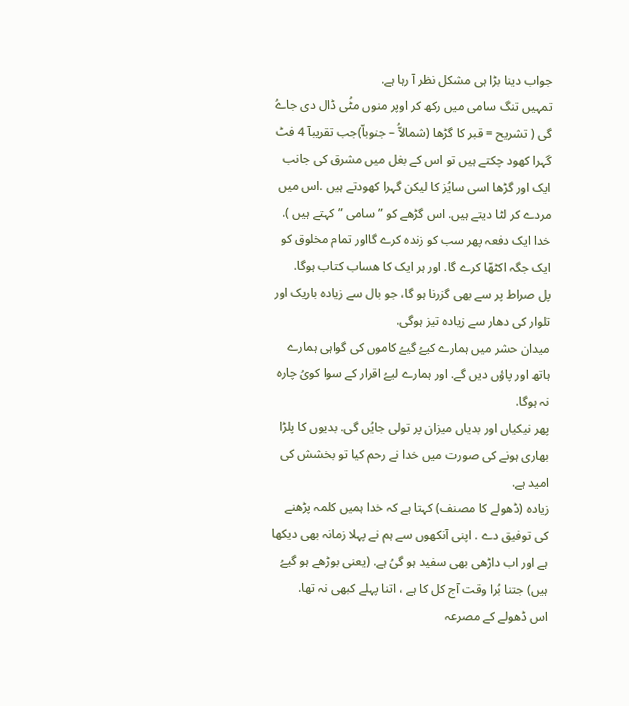جواب دینا بڑا ہی مشکل نظر آ رہا ہے.
تمہیں تنگ سامی میں رکھ کر اوپر منوں مٹُی ڈال دی جاےُ گی ( تشریح = قبر کا گڑھا (شمالاُّ – جنوباّ)جب تقریبآ 4 فٹ گہرا کھود چکتے ہیں تو اس کے بغل میں مشرق کی جانب ایک اور گڑھا اسی سایُز کا لیکن گہرا کھودتے ہیں .اس میں مردے کر لٹا دیتے ہیں. اس گڑھے کو ” سامی ” کہتے ہیں ).
خدا ایک دفعہ پھر سب کو زندہ کرے گااور تمام مخلوق کو ایک جگہ اکٹھّا کرے گا. اور ہر ایک کا ھساب کتاب ہوگا.
پل صراط پر سے بھی گزرنا ہو گا، جو بال سے زیادہ باریک اور تلوار کی دھار سے زیادہ تیز ہوگی.
میدان حشر میں ہمارے کیےُ گیےُ کاموں کی گواہی ہمارے ہاتھ اور پاؤں دیں گے. اور ہمارے لیےُ اقرار کے سوا کویُ چارہ نہ ہوگا.
پھر نیکیاں اور بدیاں میزان پر تولی جایُں گی. بدیوں کا پلڑا بھاری ہونے کی صورت میں خدا نے رحم کیا تو بخشش کی امید ہے.
زیادہ (ڈھولے کا مصنف) کہتا ہے کہ خدا ہمیں کلمہ پڑھنے کی توفیق دے . اپنی آنکھوں سے ہم نے پہلا زمانہ بھی دیکھا ہے اور اب داڑھی بھی سفید ہو گیُ ہے. (یعنی بوڑھے ہو گیےُ ہیں) جتنا بُرا وقت آج کل کا ہے ، اتنا پہلے کبھی نہ تھا.
اس ڈھولے کے مصرعہ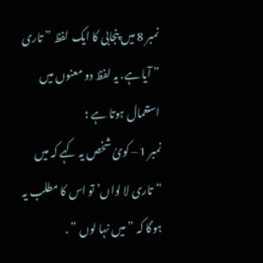نمبر 8 میں پنجابی کا ایک لفظ ” تاری ” آیا ہے. یہ لفظ دو معنوں میں استعمال ہوتا ہے ؛
نمبر 1 – کویُ شخص یہ کہے کہ میں “تاری لا لواں’ تو اس کا مطلب یہ ہوگا کہ ” میں نہا لوں ” .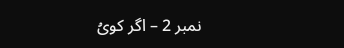نمبر 2 – اگر کویُ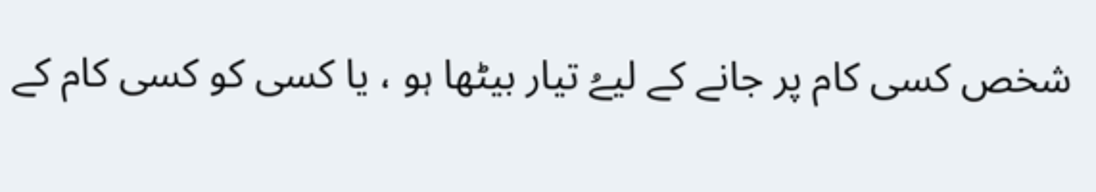شخص کسی کام پر جانے کے لیےُ تیار بیٹھا ہو ، یا کسی کو کسی کام کے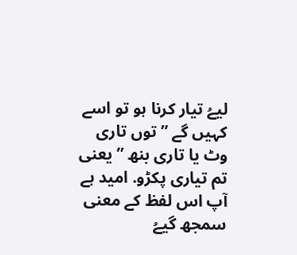لیےُ تیار کرنا ہو تو اسے کہیں گے ” توں تاری وٹ یا تاری بنھ ” یعنی تم تیاری پکڑو. امید ہے آپ اس لفظ کے معنی سمجھ گیےُ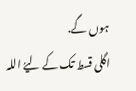ہوں گے.
اگلی قسط تک کے لیےُ اللہ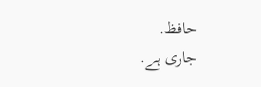حافظ.
جاری ہے.